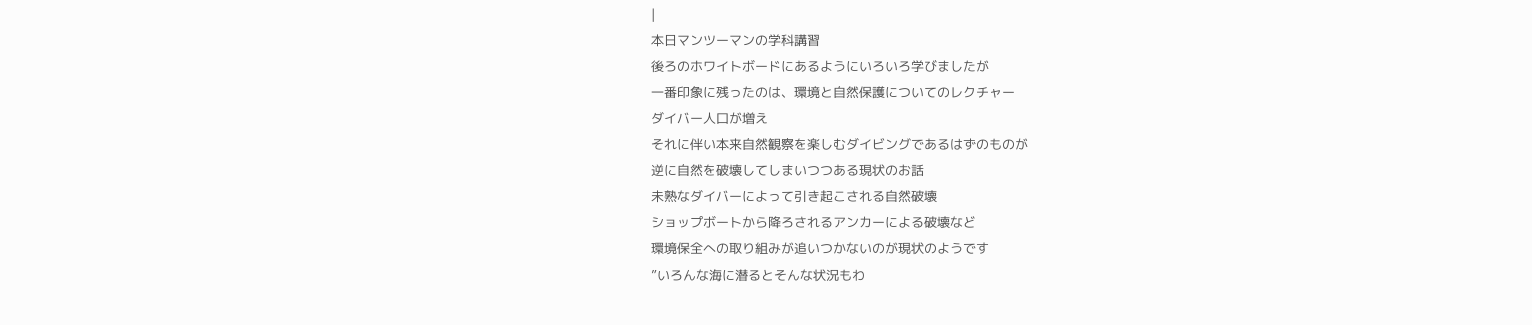|
本日マンツーマンの学科講習
後ろのホワイトボードにあるようにいろいろ学びましたが
一番印象に残ったのは、環境と自然保護についてのレクチャー
ダイバー人口が増え
それに伴い本来自然観察を楽しむダイビングであるはずのものが
逆に自然を破壊してしまいつつある現状のお話
未熟なダイバーによって引き起こされる自然破壊
ショップボートから降ろされるアンカーによる破壊など
環境保全への取り組みが追いつかないのが現状のようです
”いろんな海に潜るとそんな状況もわ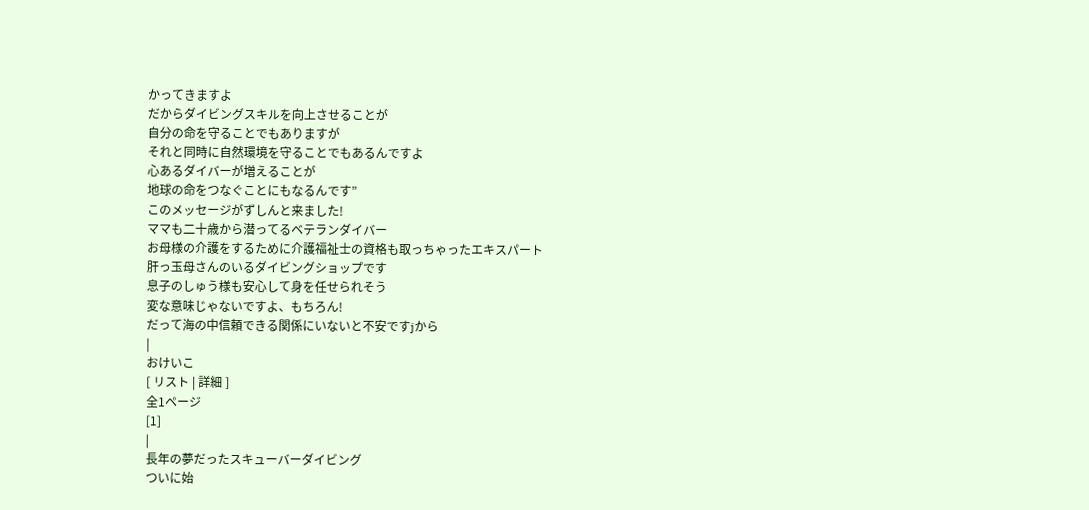かってきますよ
だからダイビングスキルを向上させることが
自分の命を守ることでもありますが
それと同時に自然環境を守ることでもあるんですよ
心あるダイバーが増えることが
地球の命をつなぐことにもなるんです”
このメッセージがずしんと来ました!
ママも二十歳から潜ってるベテランダイバー
お母様の介護をするために介護福祉士の資格も取っちゃったエキスパート
肝っ玉母さんのいるダイビングショップです
息子のしゅう様も安心して身を任せられそう
変な意味じゃないですよ、もちろん!
だって海の中信頼できる関係にいないと不安ですjから
|
おけいこ
[ リスト | 詳細 ]
全1ページ
[1]
|
長年の夢だったスキューバーダイビング
ついに始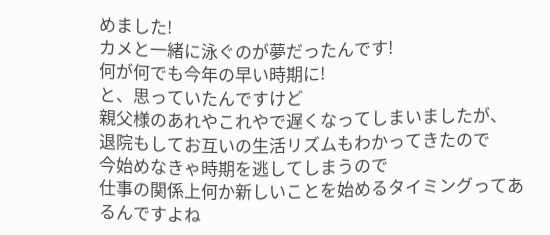めました!
カメと一緒に泳ぐのが夢だったんです!
何が何でも今年の早い時期に!
と、思っていたんですけど
親父様のあれやこれやで遅くなってしまいましたが、
退院もしてお互いの生活リズムもわかってきたので
今始めなきゃ時期を逃してしまうので
仕事の関係上何か新しいことを始めるタイミングってあるんですよね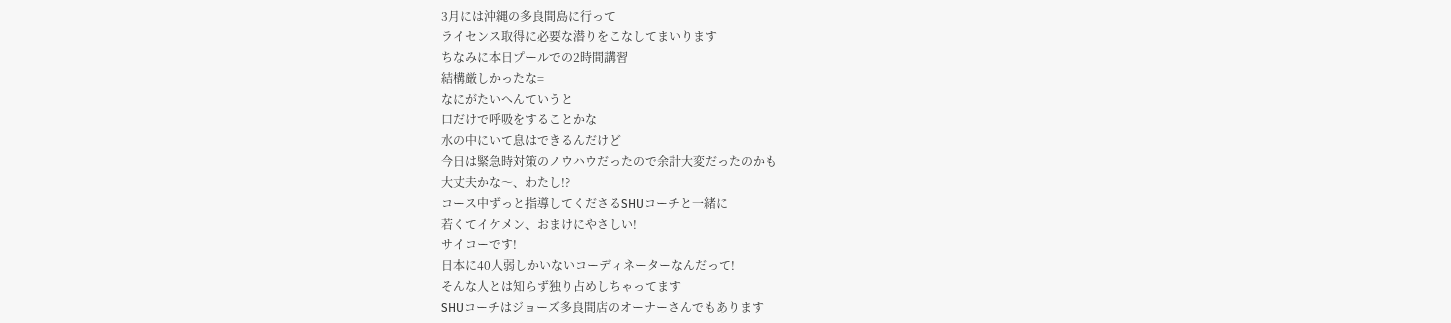3月には沖縄の多良間島に行って
ライセンス取得に必要な潜りをこなしてまいります
ちなみに本日プールでの2時間講習
結構厳しかったな=
なにがたいへんていうと
口だけで呼吸をすることかな
水の中にいて息はできるんだけど
今日は緊急時対策のノウハウだったので余計大変だったのかも
大丈夫かな〜、わたし!?
コース中ずっと指導してくださるSHUコーチと一緒に
若くてイケメン、おまけにやさしい!
サイコーです!
日本に40人弱しかいないコーディネーターなんだって!
そんな人とは知らず独り占めしちゃってます
SHUコーチはジョーズ多良間店のオーナーさんでもあります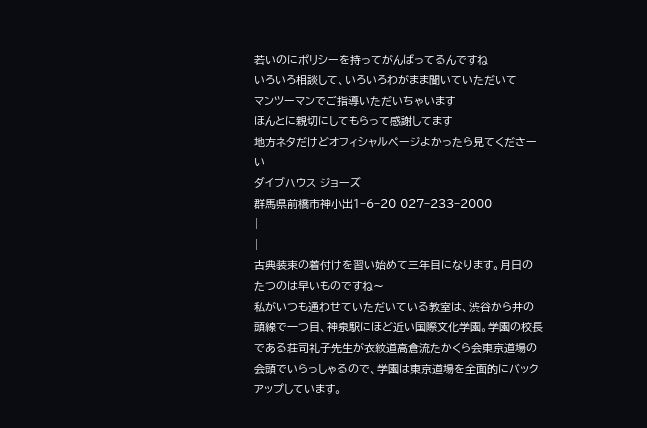若いのにポリシーを持ってがんばってるんですね
いろいろ相談して、いろいろわがまま聞いていただいて
マンツーマンでご指導いただいちゃいます
ほんとに親切にしてもらって感謝してます
地方ネタだけどオフィシャルページよかったら見てくださーい
ダイブハウス ジョーズ
群馬県前橋市神小出1−6−20 027−233−2000
|
|
古典装束の着付けを習い始めて三年目になります。月日のたつのは早いものですね〜
私がいつも通わせていただいている教室は、渋谷から井の頭線で一つ目、神泉駅にほど近い国際文化学園。学園の校長である荘司礼子先生が衣紋道高倉流たかくら会東京道場の会頭でいらっしゃるので、学園は東京道場を全面的にバックアップしています。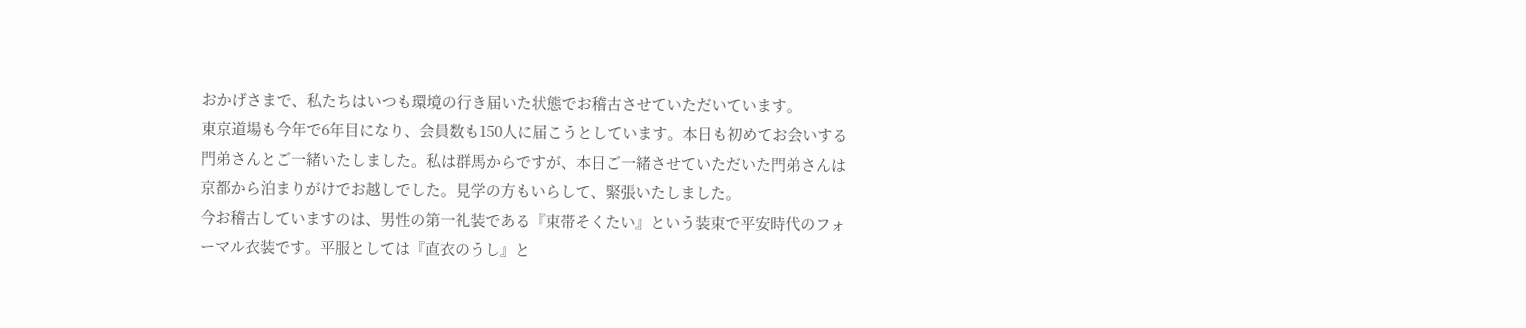おかげさまで、私たちはいつも環境の行き届いた状態でお稽古させていただいています。
東京道場も今年で6年目になり、会員数も150人に届こうとしています。本日も初めてお会いする門弟さんとご一緒いたしました。私は群馬からですが、本日ご一緒させていただいた門弟さんは京都から泊まりがけでお越しでした。見学の方もいらして、緊張いたしました。
今お稽古していますのは、男性の第一礼装である『束帯そくたい』という装束で平安時代のフォーマル衣装です。平服としては『直衣のうし』と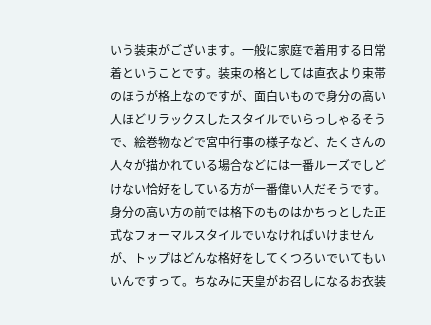いう装束がございます。一般に家庭で着用する日常着ということです。装束の格としては直衣より束帯のほうが格上なのですが、面白いもので身分の高い人ほどリラックスしたスタイルでいらっしゃるそうで、絵巻物などで宮中行事の様子など、たくさんの人々が描かれている場合などには一番ルーズでしどけない恰好をしている方が一番偉い人だそうです。身分の高い方の前では格下のものはかちっとした正式なフォーマルスタイルでいなければいけませんが、トップはどんな格好をしてくつろいでいてもいいんですって。ちなみに天皇がお召しになるお衣装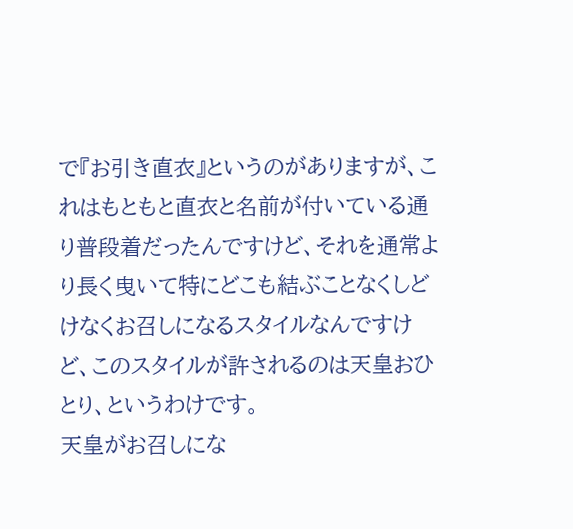で『お引き直衣』というのがありますが、これはもともと直衣と名前が付いている通り普段着だったんですけど、それを通常より長く曳いて特にどこも結ぶことなくしどけなくお召しになるスタイルなんですけど、このスタイルが許されるのは天皇おひとり、というわけです。
天皇がお召しにな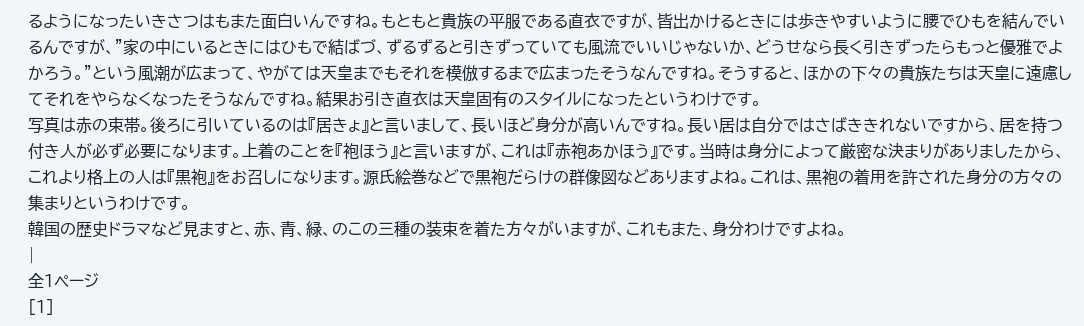るようになったいきさつはもまた面白いんですね。もともと貴族の平服である直衣ですが、皆出かけるときには歩きやすいように腰でひもを結んでいるんですが、”家の中にいるときにはひもで結ばづ、ずるずると引きずっていても風流でいいじゃないか、どうせなら長く引きずったらもっと優雅でよかろう。”という風潮が広まって、やがては天皇までもそれを模倣するまで広まったそうなんですね。そうすると、ほかの下々の貴族たちは天皇に遠慮してそれをやらなくなったそうなんですね。結果お引き直衣は天皇固有のスタイルになったというわけです。
写真は赤の束帯。後ろに引いているのは『居きょ』と言いまして、長いほど身分が高いんですね。長い居は自分ではさばききれないですから、居を持つ付き人が必ず必要になります。上着のことを『袍ほう』と言いますが、これは『赤袍あかほう』です。当時は身分によって厳密な決まりがありましたから、これより格上の人は『黒袍』をお召しになります。源氏絵巻などで黒袍だらけの群像図などありますよね。これは、黒袍の着用を許された身分の方々の集まりというわけです。
韓国の歴史ドラマなど見ますと、赤、青、緑、のこの三種の装束を着た方々がいますが、これもまた、身分わけですよね。
|
全1ページ
[1]